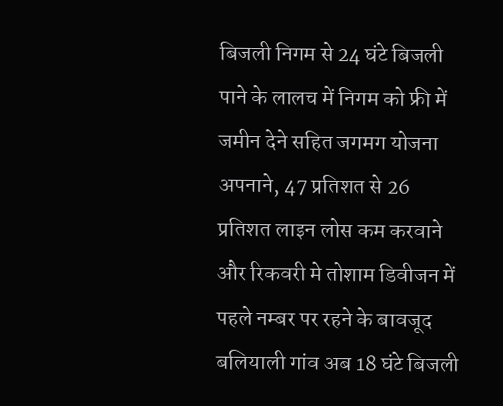बिजली निगम से 24 घंटे बिजली पाने के लालच में निगम को फ्री में जमीन देने सहित जगमग योजना अपनाने, 47 प्रतिशत से 26 प्रतिशत लाइन लोस कम करवाने और रिकवरी मे तोशाम डिवीजन में पहले नम्बर पर रहने के बावजूद बलियाली गांव अब 18 घंटे बिजली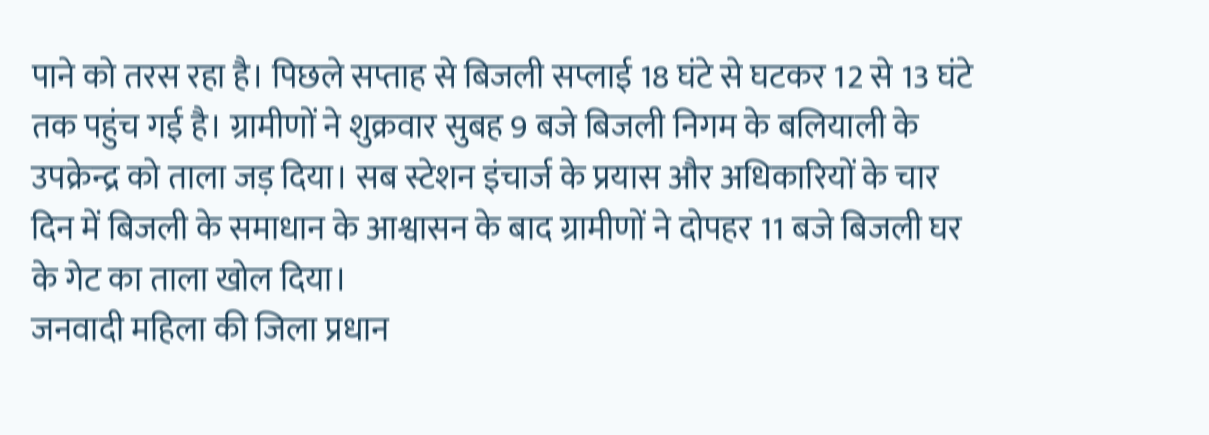पाने को तरस रहा है। पिछले सप्ताह से बिजली सप्लाई 18 घंटे से घटकर 12 से 13 घंटे तक पहुंच गई है। ग्रामीणों ने शुक्रवार सुबह 9 बजे बिजली निगम के बलियाली के उपक्रेन्द्र को ताला जड़ दिया। सब स्टेशन इंचार्ज के प्रयास और अधिकारियों के चार दिन में बिजली के समाधान के आश्वासन के बाद ग्रामीणों ने दोपहर 11 बजे बिजली घर के गेट का ताला खोल दिया।
जनवादी महिला की जिला प्रधान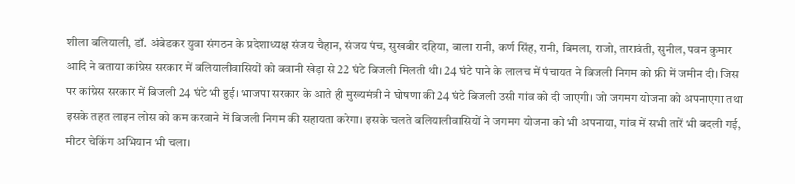शीला बलियाली, डॉ. अंबेडकर युवा संगठन के प्रदेशाध्यक्ष संजय चैहान, संजय पंच, सुखबीर दहिया, बाला रानी, कर्ण सिंह, रानी, बिमला, राजो, तारावंती, सुनील, पवन कुमार आदि ने बताया कांग्रेस सरकार में बलियालीवासियों को बवानी खेड़ा से 22 घंटे बिजली मिलती थी। 24 घंटे पाने के लालच में पंचायत ने बिजली निगम को फ्री में जमीन दी। जिस पर कांग्रेस सरकार में बिजली 24 घंटे भी हुई। भाजपा सरकार के आते ही मुख्यमंत्री ने घोषणा की 24 घंटे बिजली उसी गांव को दी जाएगी। जो जगमग योजना को अपनाएगा तथा इसके तहत लाइन लोस को कम करवाने में बिजली निगम की सहायता करेगा। इसके चलते बलियालीवासियों ने जगमग योजना को भी अपनाया, गांव में सभी तारें भी बदली गई, मीटर चेकिंग अभियान भी चला।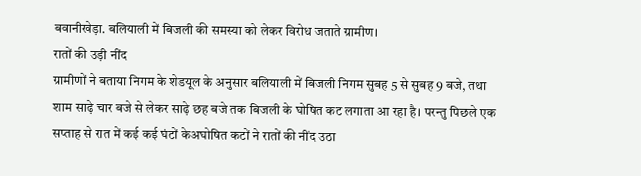बवानीखेड़ा. बलियाली में बिजली की समस्या को लेकर विरोध जताते ग्रामीण।
रातों की उड़ी नींद
ग्रामीणों ने बताया निगम के शेडयूल के अनुसार बलियाली में बिजली निगम सुबह 5 से सुबह 9 बजे, तथा शाम साढ़े चार बजे से लेकर साढ़े छह बजे तक बिजली के घोषित कट लगाता आ रहा है। परन्तु पिछले एक सप्ताह से रात में कई कई घंटों केअघोषित कटों ने रातों की नींद उठा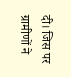दी। जिस पर ग्रामीणों ने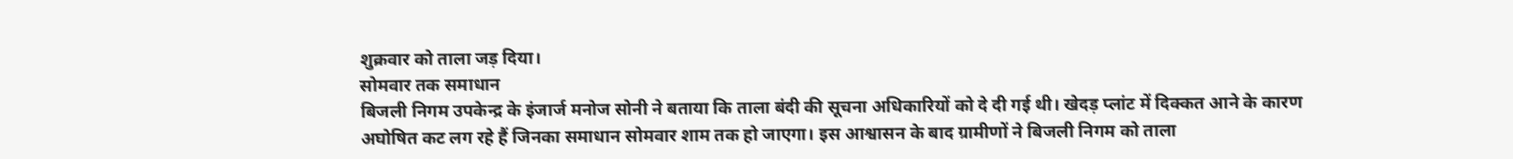शुक्रवार को ताला जड़ दिया।
सोमवार तक समाधान
बिजली निगम उपकेन्द्र के इंजार्ज मनोज सोनी ने बताया कि ताला बंदी की सूचना अधिकारियों को दे दी गई थी। खेदड़ प्लांट में दिक्कत आने के कारण अघोषित कट लग रहे हैं जिनका समाधान सोमवार शाम तक हो जाएगा। इस आश्वासन के बाद ग्रामीणों ने बिजली निगम को ताला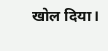खोल दिया।